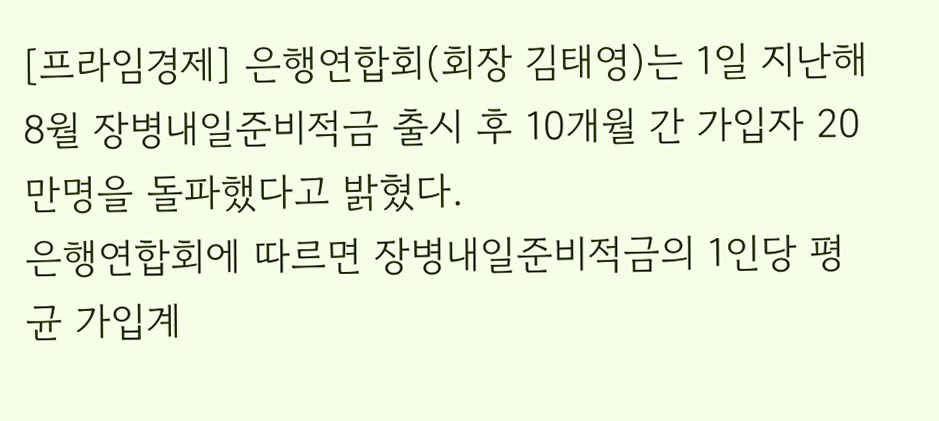[프라임경제] 은행연합회(회장 김태영)는 1일 지난해 8월 장병내일준비적금 출시 후 10개월 간 가입자 20만명을 돌파했다고 밝혔다.
은행연합회에 따르면 장병내일준비적금의 1인당 평균 가입계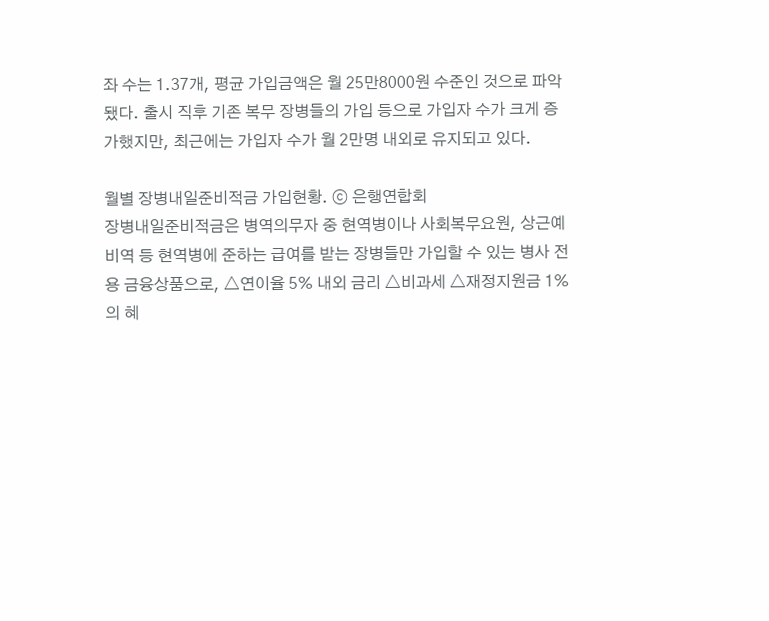좌 수는 1.37개, 평균 가입금액은 월 25만8000원 수준인 것으로 파악됐다. 출시 직후 기존 복무 장병들의 가입 등으로 가입자 수가 크게 증가했지만, 최근에는 가입자 수가 월 2만명 내외로 유지되고 있다.

월별 장병내일준비적금 가입현황. ⓒ 은행연합회
장병내일준비적금은 병역의무자 중 현역병이나 사회복무요원, 상근예비역 등 현역병에 준하는 급여를 받는 장병들만 가입할 수 있는 병사 전용 금융상품으로, △연이율 5% 내외 금리 △비과세 △재정지원금 1%의 혜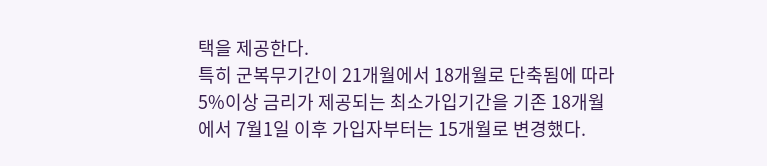택을 제공한다.
특히 군복무기간이 21개월에서 18개월로 단축됨에 따라 5%이상 금리가 제공되는 최소가입기간을 기존 18개월에서 7월1일 이후 가입자부터는 15개월로 변경했다.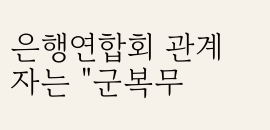은행연합회 관계자는 "군복무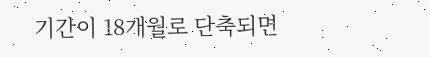기간이 18개월로 단축되면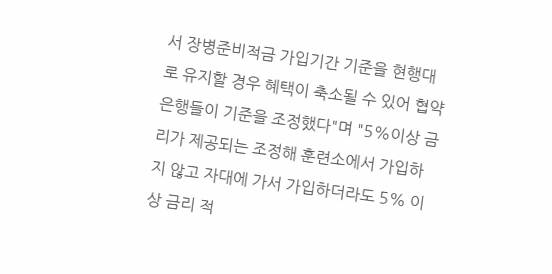서 장병준비적금 가입기간 기준을 현행대로 유지할 경우 혜택이 축소될 수 있어 협약은행들이 기준을 조정했다"며 "5%이상 금리가 제공되는 조정해 훈련소에서 가입하지 않고 자대에 가서 가입하더라도 5% 이상 금리 적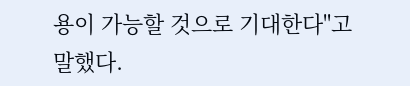용이 가능할 것으로 기대한다"고 말했다.